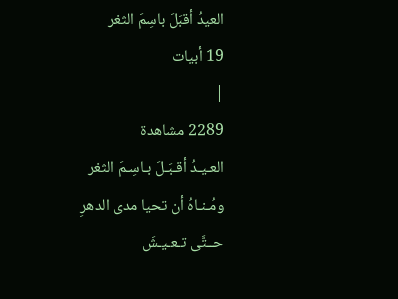العيدُ أقبَلَ باسِمَ الثغر
19 أبيات
|
2289 مشاهدة
العـيـدُ أقـبَـلَ بـاسِـمَ الثغر
ومُـنـاهُ أن تحيا مدى الدهرِ
حــتَّى تـعـيـشَ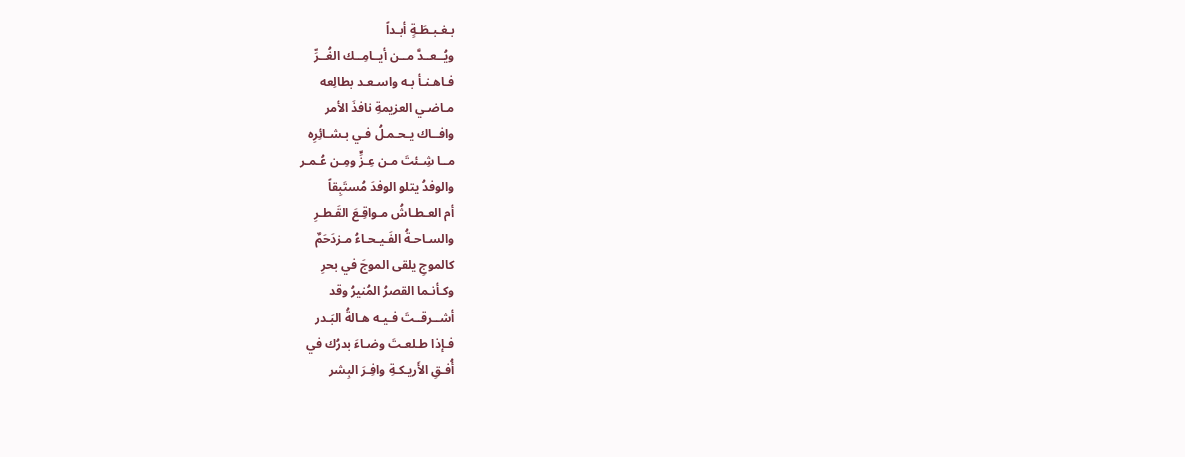بـغـبـطَـةٍ أبـداً
ويُــعــدَّ مــن أيــامِــك الغُــرِّ
فـاهـنـأ بـه واسـعـد بطالِعه
مـاضـي العزيمةِ نافذَ الأمر
وافــاك يـحـمـلُ فـي بـشـائِرِه
مــا شِـئتَ مـن عِـزٍّ ومِـن عُـمـر
والوفدُ يتلو الوفدَ مُستَبِقاً
أم العـطـاشُ مـواقِـعَ القَـطـرِ
والسـاحـةُ الفَـيـحـاءُ مـزدَحَمٌ
كالموجِ يلقى الموجَ في بحرِ
وكـأنـما القصرُ المُنيرُ وقد
أشــرقــتَ فـيـه هـالةُ البَـدر
فـإذا طـلعـتَ وضـاءَ بدرُك في
أُفـقِ الأَريـكـةِ وافِـرَ البِشر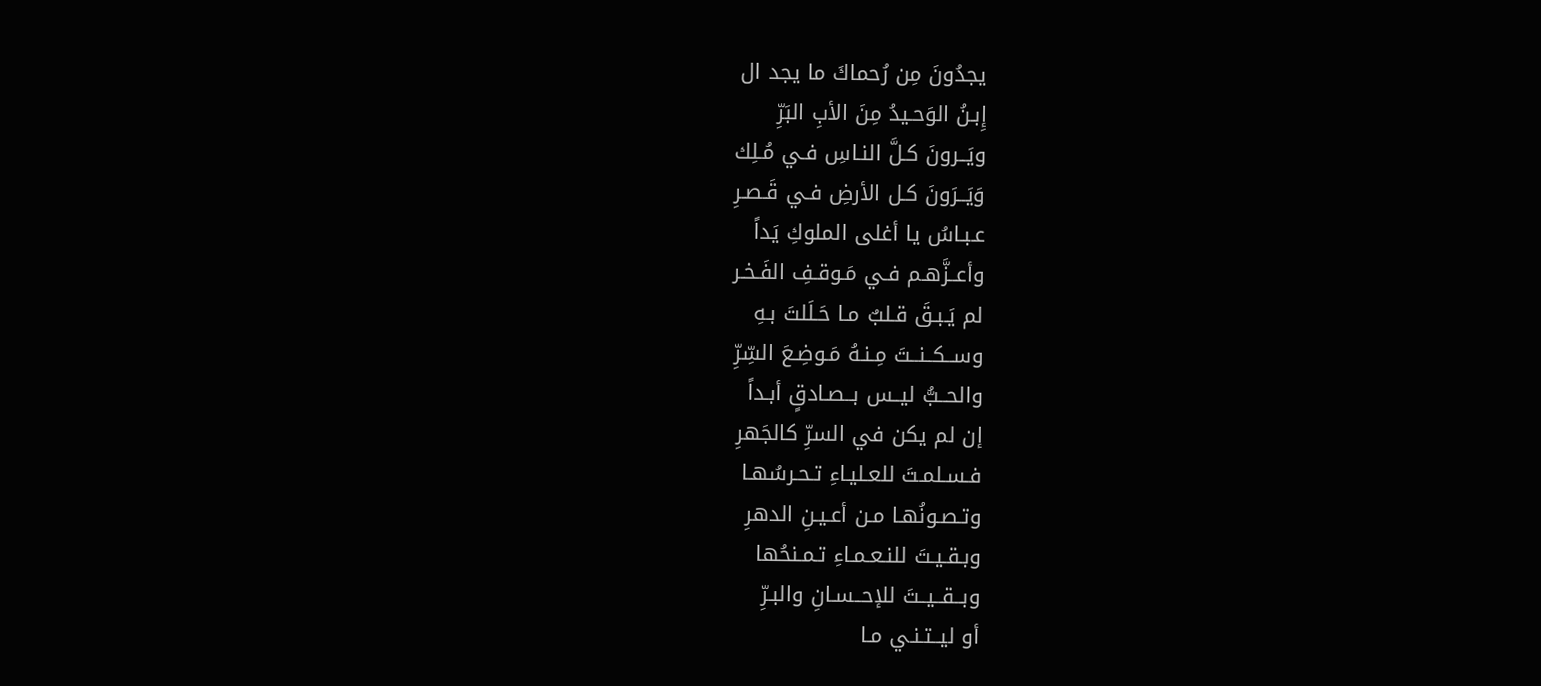يجدُونَ مِن رُحماكَ ما يجد ال
إِبـنُ الوَحـيدُ مِنَ الأبِ البَرِّ
ويَــرونَ كـلَّ النـاسِ فـي مُـلِك
وَيَــرَونَ كـل الأرضِ فـي قَـصـرِ
عـبـاسُ يا أغلى الملوكِ يَداً
وأعــزَّهـم فـي مَـوقـفِ الفَـخـر
لم يَـبـقَ قـلبٌ مـا حَـلَلتَ بـهِ
وســكــنــتَ مِـنـهُ مَـوضِـعَ السِّرِّ
والحــبُّ ليــس بــصـادقٍ أبـداً
إن لم يكن في السرِّ كالجَهرِ
فـسـلمـتَ للعـليـاءِ تـحـرسُهـا
وتـصـونُهـا مـن أعـيـنِ الدهرِ
وبـقـيـتَ للنـعـمـاءِ تـمـنحُها
وبــقــيــتَ للإحــسـانِ والبـرِّ
أو ليــتـنـي مـا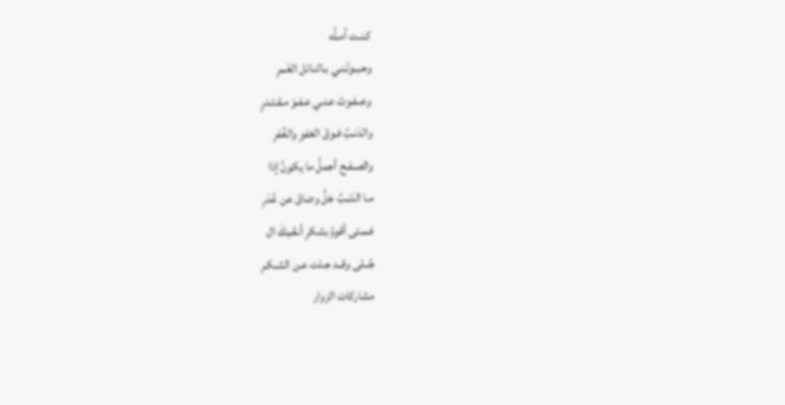كـنـت آمـلُه
وحـبـوتَـنـي بـالنـائل الغَمرِ
وعــفـوتَ عـنـي عـفـوَ مـقـتـدرٍ
والذنـبُ فـوقَ العَفوِ والغُفرِ
والصـفـح أجملُ ما يكونُ إذا
مـا الذنـبُ جَلَّ وضاقَ عن عُذرِ
فـمـتى أقومُ بشكرِ أنعُمِكَ ال
جُــلى وقــد جـلت عـن الشـكـرِ
مشاركات الزوار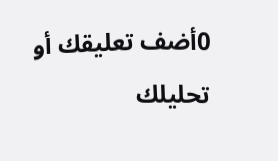0أضف تعليقك أو تحليلك